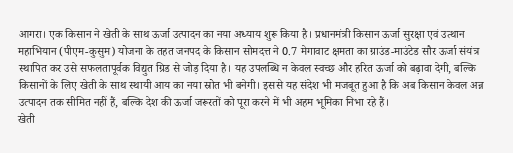आगरा। एक किसान ने खेती के साथ ऊर्जा उत्पादन का नया अध्याय शुरू किया है। प्रधानमंत्री किसान ऊर्जा सुरक्षा एवं उत्थान महाभियान (पीएम-कुसुम) योजना के तहत जनपद के किसान सोमदत्त ने 0.7 मेगावाट क्षमता का ग्राउंड-माउंटेड सौर ऊर्जा संयंत्र स्थापित कर उसे सफलतापूर्वक विद्युत ग्रिड से जोड़ दिया है। यह उपलब्धि न केवल स्वच्छ और हरित ऊर्जा को बढ़ावा देगी, बल्कि किसानों के लिए खेती के साथ स्थायी आय का नया स्रोत भी बनेगी। इससे यह संदेश भी मजबूत हुआ है कि अब किसान केवल अन्न उत्पादन तक सीमित नहीं हैं, बल्कि देश की ऊर्जा जरूरतों को पूरा करने में भी अहम भूमिका निभा रहे हैं।
खेती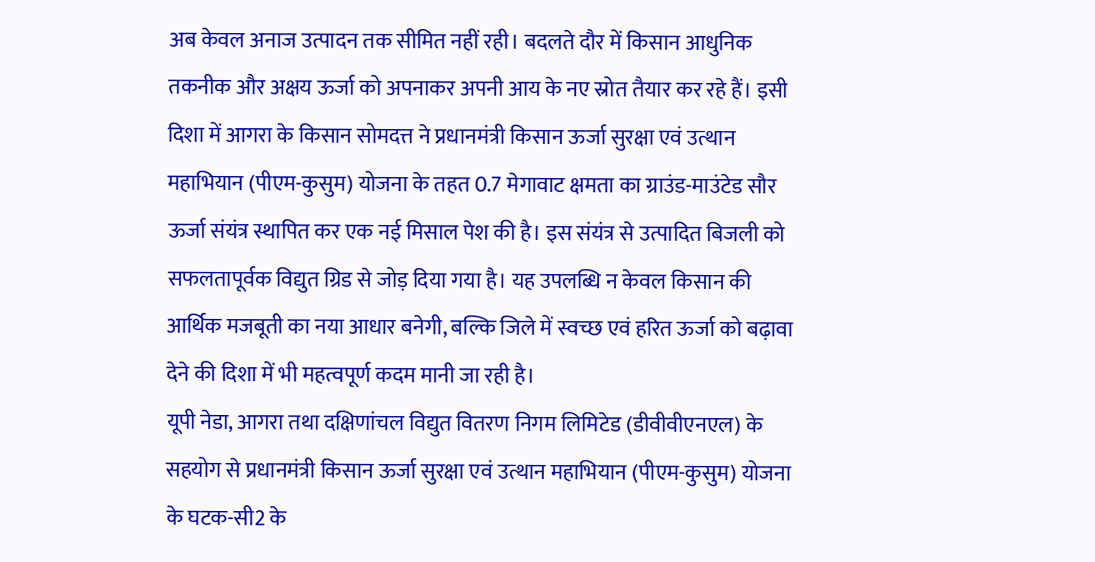अब केवल अनाज उत्पादन तक सीमित नहीं रही। बदलते दौर में किसान आधुनिक तकनीक और अक्षय ऊर्जा को अपनाकर अपनी आय के नए स्रोत तैयार कर रहे हैं। इसी दिशा में आगरा के किसान सोमदत्त ने प्रधानमंत्री किसान ऊर्जा सुरक्षा एवं उत्थान महाभियान (पीएम-कुसुम) योजना के तहत 0.7 मेगावाट क्षमता का ग्राउंड-माउंटेड सौर ऊर्जा संयंत्र स्थापित कर एक नई मिसाल पेश की है। इस संयंत्र से उत्पादित बिजली को सफलतापूर्वक विद्युत ग्रिड से जोड़ दिया गया है। यह उपलब्धि न केवल किसान की आर्थिक मजबूती का नया आधार बनेगी, बल्कि जिले में स्वच्छ एवं हरित ऊर्जा को बढ़ावा देने की दिशा में भी महत्वपूर्ण कदम मानी जा रही है।
यूपी नेडा, आगरा तथा दक्षिणांचल विद्युत वितरण निगम लिमिटेड (डीवीवीएनएल) के सहयोग से प्रधानमंत्री किसान ऊर्जा सुरक्षा एवं उत्थान महाभियान (पीएम-कुसुम) योजना के घटक-सी2 के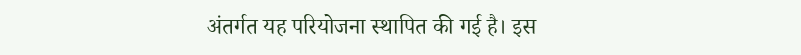अंतर्गत यह परियोजना स्थापित की गई है। इस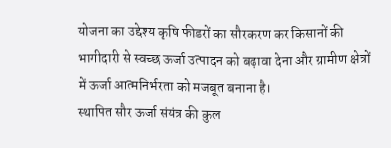योजना का उद्देश्य कृषि फीडरों का सौरकरण कर किसानों की भागीदारी से स्वच्छ ऊर्जा उत्पादन को बढ़ावा देना और ग्रामीण क्षेत्रों में ऊर्जा आत्मनिर्भरता को मजबूत बनाना है।
स्थापित सौर ऊर्जा संयंत्र की कुल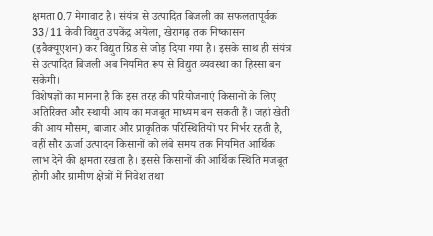क्षमता 0.7 मेगावाट है। संयंत्र से उत्पादित बिजली का सफलतापूर्वक 33/11 केवी विद्युत उपकेंद्र अयेला, खेरागढ़ तक निष्कासन (इवैक्यूएशन) कर विद्युत ग्रिड से जोड़ दिया गया है। इसके साथ ही संयंत्र से उत्पादित बिजली अब नियमित रूप से विद्युत व्यवस्था का हिस्सा बन सकेगी।
विशेषज्ञों का मानना है कि इस तरह की परियोजनाएं किसानों के लिए अतिरिक्त और स्थायी आय का मजबूत माध्यम बन सकती हैं। जहां खेती की आय मौसम, बाजार और प्राकृतिक परिस्थितियों पर निर्भर रहती है, वहीं सौर ऊर्जा उत्पादन किसानों को लंबे समय तक नियमित आर्थिक लाभ देने की क्षमता रखता है। इससे किसानों की आर्थिक स्थिति मजबूत होगी और ग्रामीण क्षेत्रों में निवेश तथा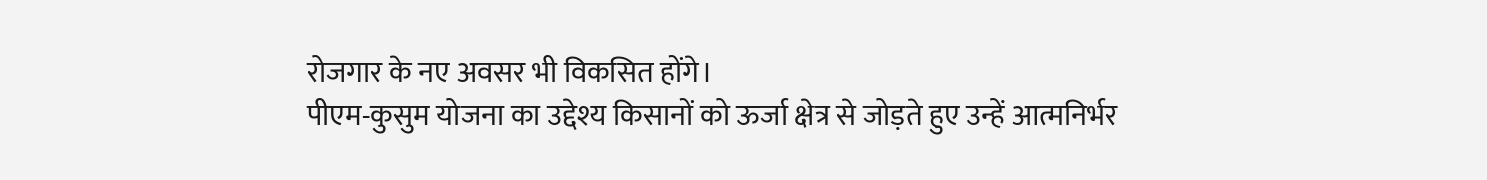रोजगार के नए अवसर भी विकसित होंगे।
पीएम-कुसुम योजना का उद्देश्य किसानों को ऊर्जा क्षेत्र से जोड़ते हुए उन्हें आत्मनिर्भर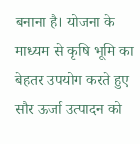बनाना है। योजना के माध्यम से कृषि भूमि का बेहतर उपयोग करते हुए सौर ऊर्जा उत्पादन को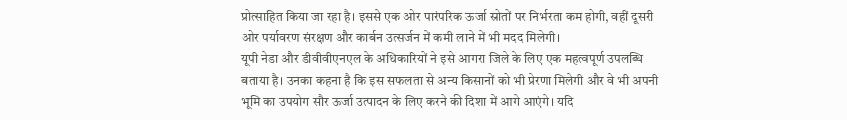प्रोत्साहित किया जा रहा है। इससे एक ओर पारंपरिक ऊर्जा स्रोतों पर निर्भरता कम होगी, वहीं दूसरी ओर पर्यावरण संरक्षण और कार्बन उत्सर्जन में कमी लाने में भी मदद मिलेगी।
यूपी नेडा और डीवीवीएनएल के अधिकारियों ने इसे आगरा जिले के लिए एक महत्वपूर्ण उपलब्धि बताया है। उनका कहना है कि इस सफलता से अन्य किसानों को भी प्रेरणा मिलेगी और वे भी अपनी भूमि का उपयोग सौर ऊर्जा उत्पादन के लिए करने की दिशा में आगे आएंगे। यदि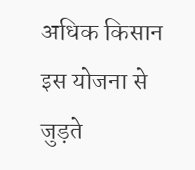अधिक किसान इस योजना से जुड़ते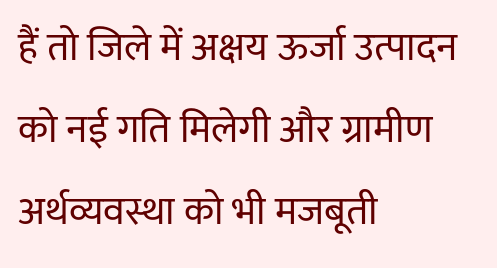हैं तो जिले में अक्षय ऊर्जा उत्पादन को नई गति मिलेगी और ग्रामीण अर्थव्यवस्था को भी मजबूती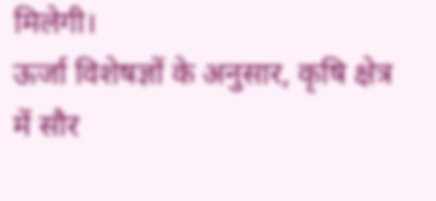मिलेगी।
ऊर्जा विशेषज्ञों के अनुसार, कृषि क्षेत्र में सौर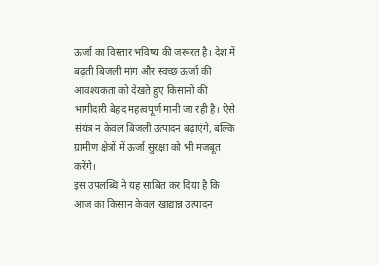ऊर्जा का विस्तार भविष्य की जरूरत है। देश में बढ़ती बिजली मांग और स्वच्छ ऊर्जा की आवश्यकता को देखते हुए किसानों की भागीदारी बेहद महत्वपूर्ण मानी जा रही है। ऐसे संयंत्र न केवल बिजली उत्पादन बढ़ाएंगे, बल्कि ग्रामीण क्षेत्रों में ऊर्जा सुरक्षा को भी मजबूत करेंगे।
इस उपलब्धि ने यह साबित कर दिया है कि आज का किसान केवल खाद्यान्न उत्पादन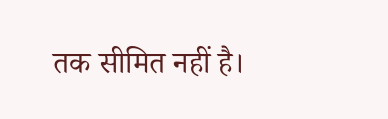तक सीमित नहीं है।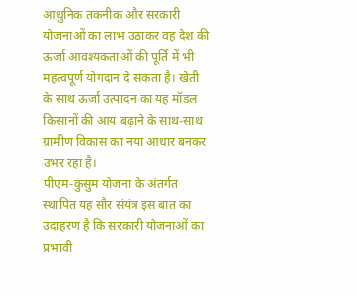आधुनिक तकनीक और सरकारी योजनाओं का लाभ उठाकर वह देश की ऊर्जा आवश्यकताओं की पूर्ति में भी महत्वपूर्ण योगदान दे सकता है। खेती के साथ ऊर्जा उत्पादन का यह मॉडल किसानों की आय बढ़ाने के साथ-साथ ग्रामीण विकास का नया आधार बनकर उभर रहा है।
पीएम-कुसुम योजना के अंतर्गत स्थापित यह सौर संयंत्र इस बात का उदाहरण है कि सरकारी योजनाओं का प्रभावी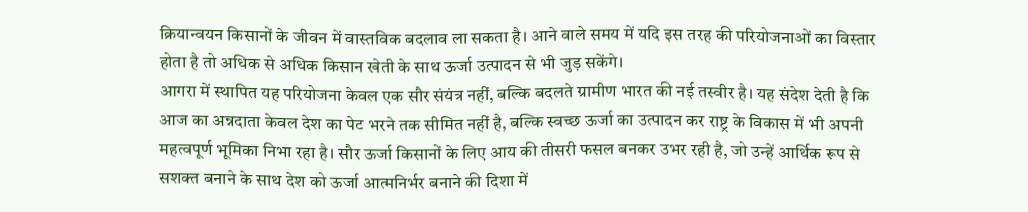क्रियान्वयन किसानों के जीवन में वास्तविक बदलाव ला सकता है। आने वाले समय में यदि इस तरह की परियोजनाओं का विस्तार होता है तो अधिक से अधिक किसान खेती के साथ ऊर्जा उत्पादन से भी जुड़ सकेंगे।
आगरा में स्थापित यह परियोजना केवल एक सौर संयंत्र नहीं, बल्कि बदलते ग्रामीण भारत की नई तस्वीर है। यह संदेश देती है कि आज का अन्नदाता केवल देश का पेट भरने तक सीमित नहीं है, बल्कि स्वच्छ ऊर्जा का उत्पादन कर राष्ट्र के विकास में भी अपनी महत्वपूर्ण भूमिका निभा रहा है। सौर ऊर्जा किसानों के लिए आय की तीसरी फसल बनकर उभर रही है, जो उन्हें आर्थिक रूप से सशक्त बनाने के साथ देश को ऊर्जा आत्मनिर्भर बनाने की दिशा में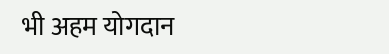भी अहम योगदान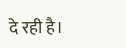दे रही है।